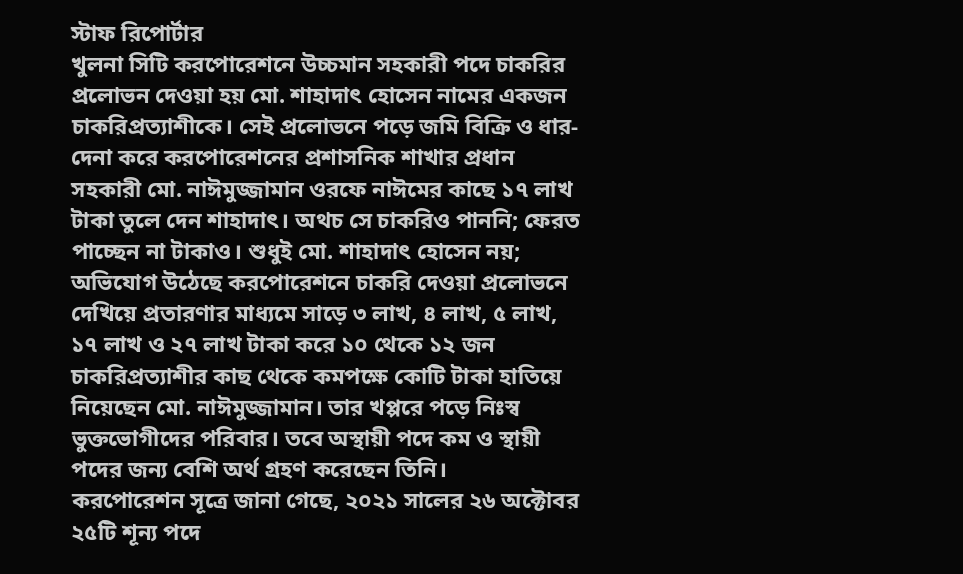স্টাফ রিপোর্টার
খুলনা সিটি করপোরেশনে উচ্চমান সহকারী পদে চাকরির প্রলোভন দেওয়া হয় মো. শাহাদাৎ হোসেন নামের একজন চাকরিপ্রত্যাশীকে। সেই প্রলোভনে পড়ে জমি বিক্রি ও ধার-দেনা করে করপোরেশনের প্রশাসনিক শাখার প্রধান সহকারী মো. নাঈমুজ্জামান ওরফে নাঈমের কাছে ১৭ লাখ টাকা তুলে দেন শাহাদাৎ। অথচ সে চাকরিও পাননি; ফেরত পাচ্ছেন না টাকাও। শুধুই মো. শাহাদাৎ হোসেন নয়; অভিযোগ উঠেছে করপোরেশনে চাকরি দেওয়া প্রলোভনে দেখিয়ে প্রতারণার মাধ্যমে সাড়ে ৩ লাখ, ৪ লাখ, ৫ লাখ, ১৭ লাখ ও ২৭ লাখ টাকা করে ১০ থেকে ১২ জন চাকরিপ্রত্যাশীর কাছ থেকে কমপক্ষে কোটি টাকা হাতিয়ে নিয়েছেন মো. নাঈমুজ্জামান। তার খপ্পরে পড়ে নিঃস্ব ভুক্তভোগীদের পরিবার। তবে অস্থায়ী পদে কম ও স্থায়ী পদের জন্য বেশি অর্থ গ্রহণ করেছেন তিনি।
করপোরেশন সূত্রে জানা গেছে, ২০২১ সালের ২৬ অক্টোবর ২৫টি শূন্য পদে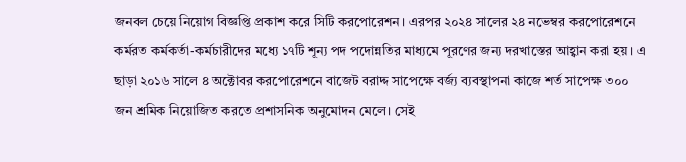জনবল চেয়ে নিয়োগ বিজ্ঞপ্তি প্রকাশ করে সিটি করপোরেশন। এরপর ২০২৪ সালের ২৪ নভেম্বর করপোরেশনে কর্মরত কর্মকর্তা-কর্মচারীদের মধ্যে ১৭টি শূন্য পদ পদোন্নতির মাধ্যমে পূরণের জন্য দরখাস্তের আহ্বান করা হয়। এ ছাড়া ২০১৬ সালে ৪ অক্টোবর করপোরেশনে বাজেট বরাদ্দ সাপেক্ষে বর্জ্য ব্যবস্থাপনা কাজে শর্ত সাপেক্ষ ৩০০ জন শ্রমিক নিয়োজিত করতে প্রশাসনিক অনুমোদন মেলে। সেই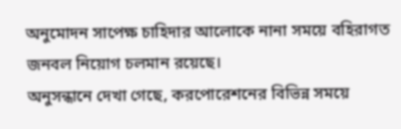অনুমোদন সাপেক্ষ চাহিদার আলোকে নানা সময়ে বহিরাগত জনবল নিয়োগ চলমান রয়েছে।
অনুসন্ধানে দেখা গেছে, করপোরেশনের বিভিন্ন সময়ে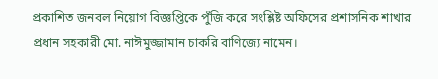প্রকাশিত জনবল নিয়োগ বিজ্ঞপ্তিকে পুঁজি করে সংশ্লিষ্ট অফিসের প্রশাসনিক শাখার প্রধান সহকারী মো. নাঈমুজ্জামান চাকরি বাণিজ্যে নামেন।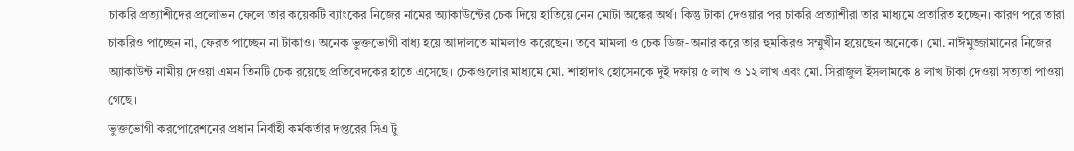চাকরি প্রত্যাশীদের প্রলোভন ফেলে তার কয়েকটি ব্যাংকের নিজের নামের অ্যাকাউন্টের চেক দিয়ে হাতিয়ে নেন মোটা অঙ্কের অর্থ। কিন্তু টাকা দেওয়ার পর চাকরি প্রত্যাশীরা তার মাধ্যমে প্রতারিত হচ্ছেন। কারণ পরে তারা চাকরিও পাচ্ছেন না, ফেরত পাচ্ছেন না টাকাও। অনেক ভুক্তভোগী বাধ্য হয়ে আদালতে মামলাও করেছেন। তবে মামলা ও চেক ডিজ-অনার করে তার হুমকিরও সম্মুখীন হয়েছেন অনেকে। মো. নাঈমুজ্জামানের নিজের অ্যাকাউন্ট নামীয় দেওয়া এমন তিনটি চেক রয়েছে প্রতিবেদকের হাতে এসেছে। চেকগুলোর মাধ্যমে মো. শাহাদাৎ হোসেনকে দুই দফায় ৫ লাখ ও ১২ লাখ এবং মো. সিরাজুল ইসলামকে ৪ লাখ টাকা দেওয়া সত্যতা পাওয়া গেছে।
ভুক্তভোগী করপোরেশনের প্রধান নির্বাহী কর্মকর্তার দপ্তরের সিএ টু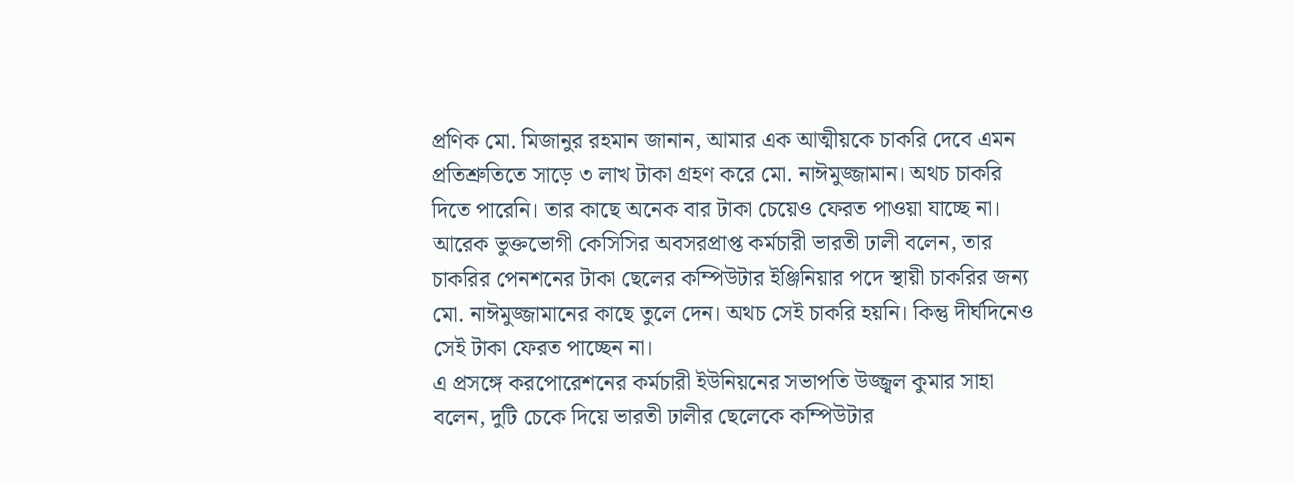প্রণিক মো. মিজানুর রহমান জানান, আমার এক আত্মীয়কে চাকরি দেবে এমন প্রতিশ্রুতিতে সাড়ে ৩ লাখ টাকা গ্রহণ করে মো. নাঈমুজ্জামান। অথচ চাকরি দিতে পারেনি। তার কাছে অনেক বার টাকা চেয়েও ফেরত পাওয়া যাচ্ছে না।
আরেক ভুক্তভোগী কেসিসির অবসরপ্রাপ্ত কর্মচারী ভারতী ঢালী বলেন, তার চাকরির পেনশনের টাকা ছেলের কম্পিউটার ইঞ্জিনিয়ার পদে স্থায়ী চাকরির জন্য মো. নাঈমুজ্জামানের কাছে তুলে দেন। অথচ সেই চাকরি হয়নি। কিন্তু দীর্ঘদিনেও সেই টাকা ফেরত পাচ্ছেন না।
এ প্রসঙ্গে করপোরেশনের কর্মচারী ইউনিয়নের সভাপতি উজ্জ্বল কুমার সাহা বলেন, দুটি চেকে দিয়ে ভারতী ঢালীর ছেলেকে কম্পিউটার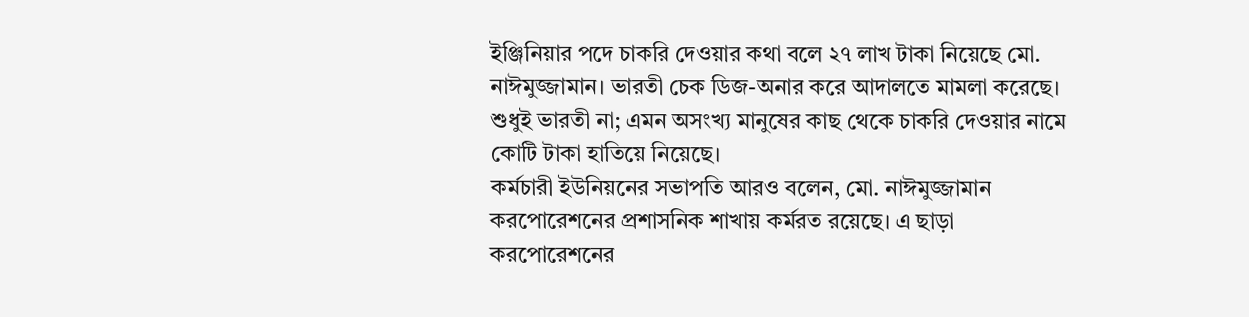ইঞ্জিনিয়ার পদে চাকরি দেওয়ার কথা বলে ২৭ লাখ টাকা নিয়েছে মো. নাঈমুজ্জামান। ভারতী চেক ডিজ-অনার করে আদালতে মামলা করেছে। শুধুই ভারতী না; এমন অসংখ্য মানুষের কাছ থেকে চাকরি দেওয়ার নামে কোটি টাকা হাতিয়ে নিয়েছে।
কর্মচারী ইউনিয়নের সভাপতি আরও বলেন, মো. নাঈমুজ্জামান করপোরেশনের প্রশাসনিক শাখায় কর্মরত রয়েছে। এ ছাড়া করপোরেশনের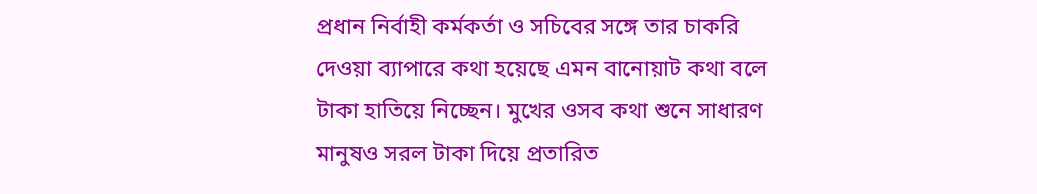প্রধান নির্বাহী কর্মকর্তা ও সচিবের সঙ্গে তার চাকরি দেওয়া ব্যাপারে কথা হয়েছে এমন বানোয়াট কথা বলে টাকা হাতিয়ে নিচ্ছেন। মুখের ওসব কথা শুনে সাধারণ মানুষও সরল টাকা দিয়ে প্রতারিত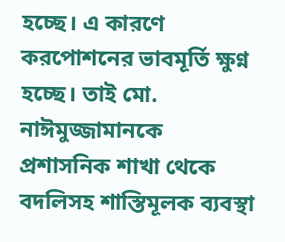হচ্ছে। এ কারণে করপোশনের ভাবমূর্তি ক্ষুণ্ন হচ্ছে। তাই মো. নাঈমুজ্জামানকে প্রশাসনিক শাখা থেকে বদলিসহ শাস্তিমূলক ব্যবস্থা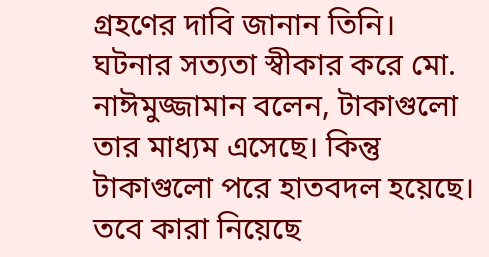গ্রহণের দাবি জানান তিনি। ঘটনার সত্যতা স্বীকার করে মো. নাঈমুজ্জামান বলেন, টাকাগুলো তার মাধ্যম এসেছে। কিন্তু টাকাগুলো পরে হাতবদল হয়েছে। তবে কারা নিয়েছে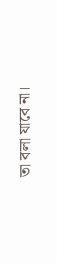তা বলা যাবে না।